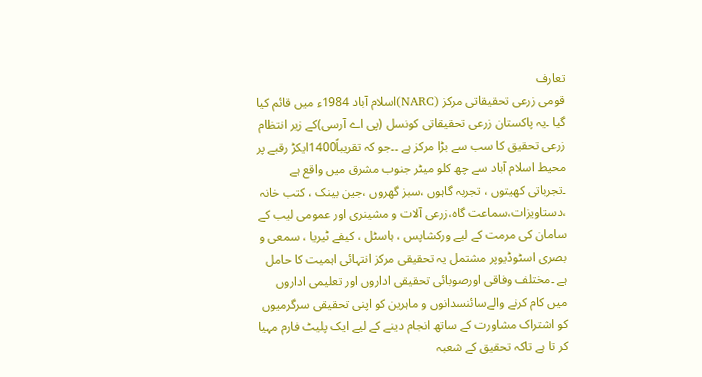تعارف
قومی زرعی تحقیقاتی مرکز (NARC)اسلام آباد 1984ء میں قائم کیا گیا ۔یہ پاکستان زرعی تحقیقاتی کونسل (پی اے آرسی)کے زیر انتظام زرعی تحقیق کا سب سے بڑا مرکز ہے ۔۔جو کہ تقریباً1400ایکڑ رقبے پر محیط اسلام آباد سے چھ کلو میٹر جنوب مشرق میں واقع ہے ۔تجرباتی کھیتوں ، تجربہ گاہوں ،سبز گھروں ،جین بینک ، کتب خانہ ،دستاویزات،سماعت گاہ،زرعی آلات و مشینری اور عمومی لیب کے سامان کی مرمت کے لیے ورکشاپس ، ہاسٹل ، کیفے ٹیریا ، سمعی و بصری اسٹوڈیوپر مشتمل یہ تحقیقی مرکز انتہائی اہمیت کا حامل ہے ۔مختلف وفاقی اورصوبائی تحقیقی اداروں اور تعلیمی اداروں میں کام کرنے والےسائنسدانوں و ماہرین کو اپنی تحقیقی سرگرمیوں کو اشتراک مشاورت کے ساتھ انجام دینے کے لیے ایک پلیٹ فارم مہیا کر تا ہے تاکہ تحقیق کے شعبہ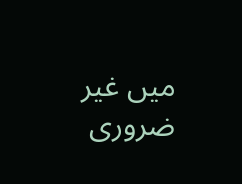میں غیر ضروری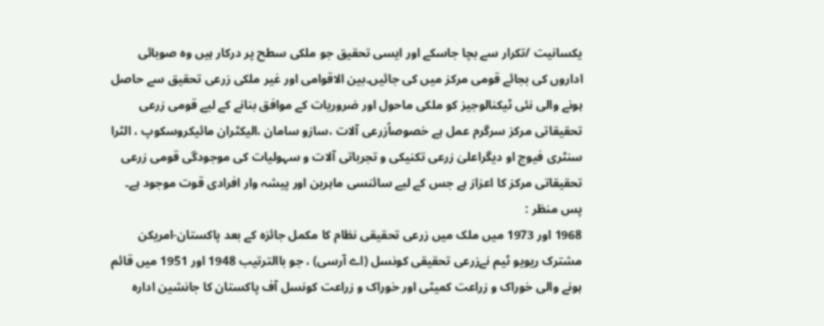یکسانیت /تکرار سے بچا جاسکے اور ایسی تحقیق جو ملکی سطح پر درکار ہیں وہ صوبائی اداروں کی بجائے قومی مرکز میں کی جائیں۔بین الاقوامی اور غیر ملکی زرعی تحقیق سے حاصل ہونے والی نئی ٹیکنالوجیز کو ملکی ماحول اور ضروریات کے موافق بنانے کے لیے قومی زرعی تحقیقاتی مرکز سرگرم عمل ہے خصوصاًزرعی آلات ،سازو سامان ،الیکٹران مائیکروسکوپ ، الٹرا سنٹری فیوج او دیگراعلیٰ زرعی تکنیکی و تجرباتی آلات و سہولیات کی موجودگی قومی زرعی تحقیقاتی مرکز کا اعزاز ہے جس کے لیے سائنسی ماہرین اور پیشہ وار افرادی قوت موجود ہے۔
پس منظر :
1968 اور 1973 میں ملک میں زرعی تحقیقی نظام کا مکمل جائزہ کے بعد پاکستان-امریکن مشترک ریویو ٹیم نےزرعی تحقیقی کونسل (اے آرسی) ، جو باالترتیب 1948 اور 1951 میں قائم ہونے والی خوراک و زراعت کمیٹی اور خوراک و زراعت کونسل آف پاکستان کا جانشین ادارہ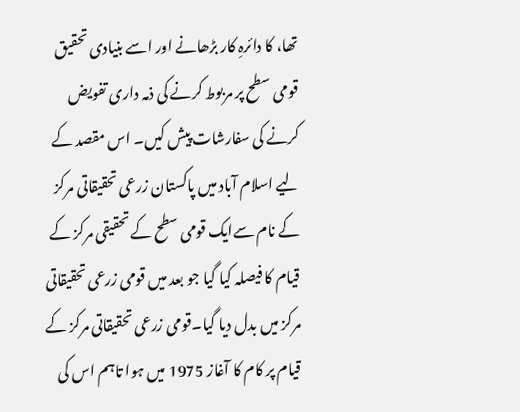تھا، کا دائرہِ کار بڑھانے اور اسے بنیادی تحقیق قومی سطح پر مربوط کرنے کی ذمہ داری تفویض کرنے کی سفارشات پیش کیں۔ اس مقصد کے لیے اسلام آباد میں پاکستان زرعی تحقیقاتی مرکز کے نام سےایک قومی سطح کے تحقیقی مرکز کے قیام کا فیصلہ کیا گیا جو بعد میں قومی زرعی تحقیقاتی مرکز میں بدل دیا گیا۔قومی زرعی تحقیقاتی مرکز کے قیام پر کام کا آغاز 1975 میں ہوا تاہم اس کی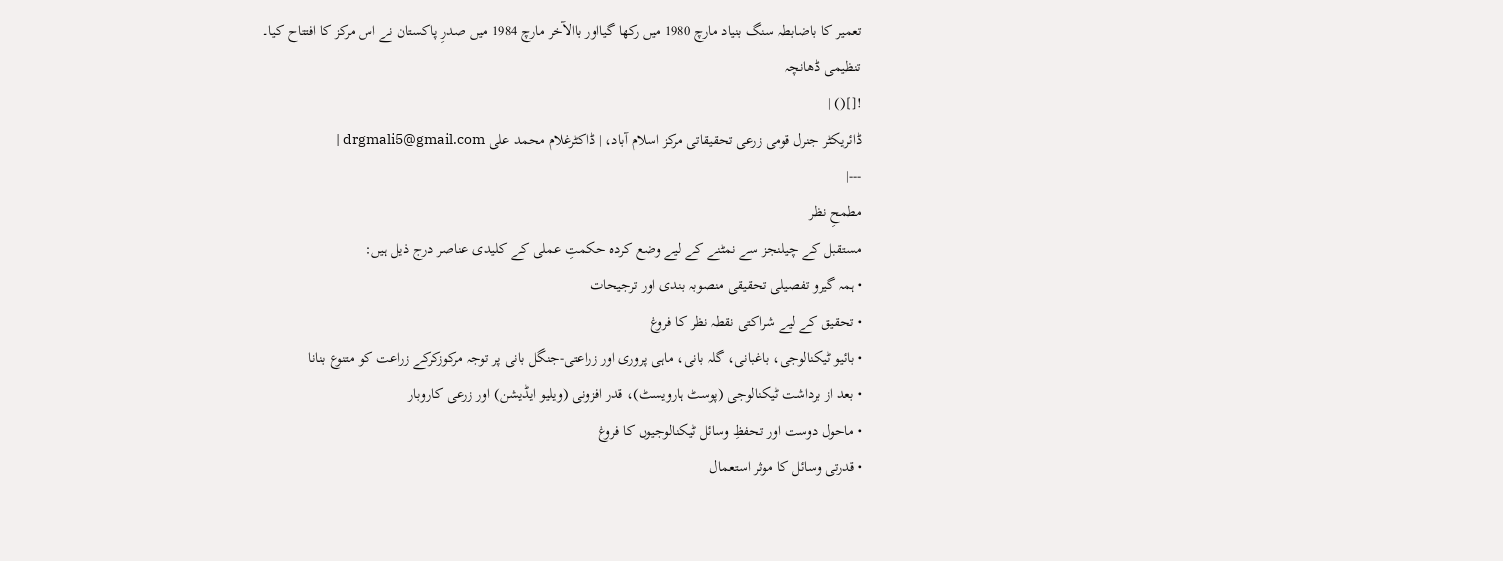تعمیر کا باضابطہ سنگ بنیاد مارچ 1980 میں رکھا گیااور باالآخر مارچ 1984 میں صدرِ پاکستان نے اس مرکز کا افتتاح کیا۔
تنظیمی ڈھانچہ
![]() |
ڈائریکٹر جنرل قومی زرعی تحقیقاتی مرکز اسلام آباد، | ڈاکٹرغلام محمد علی drgmali5@gmail.com |
---|
مطمحِ نظر
مستقبل کے چیلنجز سے نمٹنے کے لیے وضع کردہ حکمتِ عملی کے کلیدی عناصر درج ذیل ہیں:
• ہمہ گیرو تفصیلی تحقیقی منصوبہ بندی اور ترجیحات
• تحقیق کے لیے شراکتی نقطہ نظر کا فروغ
• بائیو ٹیکنالوجی، باغبانی، گلہ بانی، ماہی پروری اور زراعتی-جنگل بانی پر توجہ مرکوزکرکے زراعت کو متنوع بنانا
• بعد از برداشت ٹیکنالوجی (پوسٹ ہارویسٹ)، قدر افزونی (ویلیو ایڈیشن) اور زرعی کاروبار
• ماحول دوست اور تحفظِ وسائل ٹیکنالوجیوں کا فروغ
• قدرتی وسائل کا موثر استعمال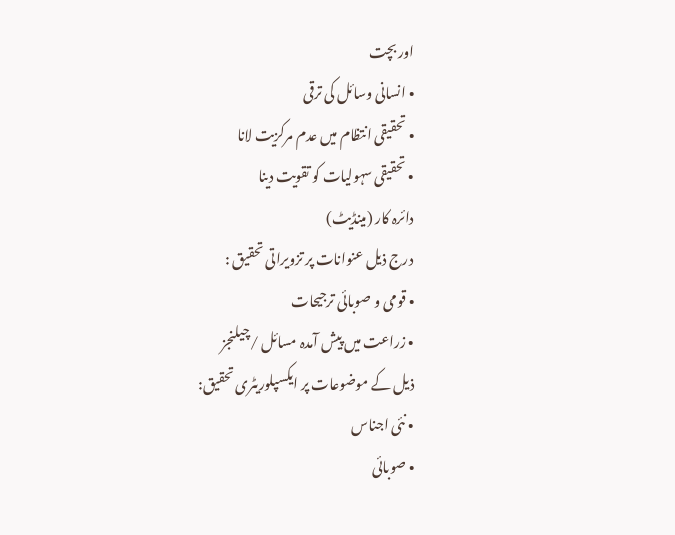اور بچت
• انسانی وسائل کی ترقی
• تحقیقی انتظام میں عدم مرکزیت لانا
• تحقیقی سہولیات کو تقویت دینا
دائرہ کار (مینڈیٹ)
درج ذیل عنوانات پر تزویراتی تحقیق :
• قومی و صوبائی ترجیحات
• زراعت میں پیش آمدہ مسائل /چیلنجز
ذیل کے موضوعات پر ایکسپلوریٹری تحقیق:
• نئی اجناس
• صوبائی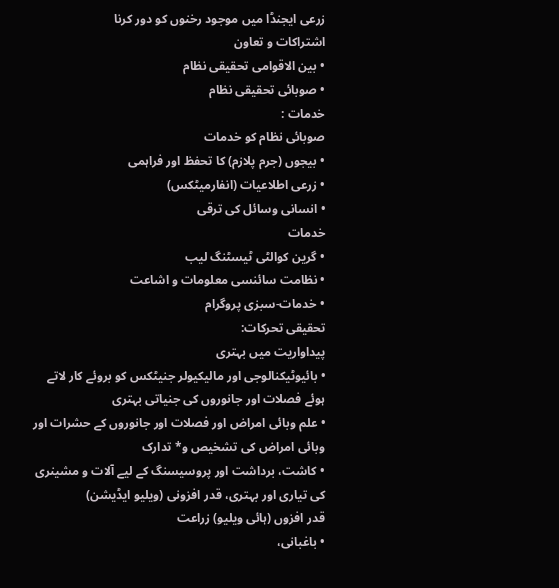زرعی ایجنڈا میں موجود رخنوں کو دور کرنا
اشتراکات و تعاون
• بین الاقوامی تحقیقی نظام
• صوبائی تحقیقی نظام
خدمات :
صوبائی نظام کو خدمات
• بیجوں (جرم پلازم) کا تحفظ اور فراہمی
• زرعی اطلاعیات (انفارمیٹکس)
• انسانی وسائل کی ترقی
خدمات
• گرین کوالٹی ٹیسٹنگ لیب
• نظامت سائنسی معلومات و اشاعت
• خدمات-سبزی پروگرام
تحقیقی تحرکات:
پیداواریت میں بہتری
• بائیوٹیکنالوجی اور مالیکیولر جنیٹکس کو بروئے کار لاتے ہوئے فصلات اور جانوروں کی جنیاتی بہتری
• علم وبائی امراض اور فصلات اور جانوروں کے حشرات اور وبائی امراض کی تشخیص و* تدارک
• کاشت، برداشت اور پروسیسنگ کے لیے آلات و مشینری کی تیاری اور بہتری، قدر افزونی (ویلیو ایڈیشن)
قدر افزوں (ہائی ویلیو) زراعت
• باغبانی،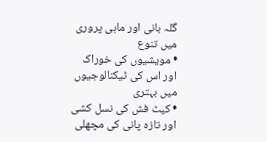گلہ بانی اور ماہی پروری میں تنوع
• مویشیوں کی خوراک اور اس کی ٹیکنالوجیوں میں بہتری
• کیٹ فش کی نسل کشی اور تازہ پانی کی مچھلی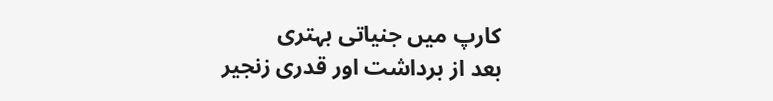کارپ میں جنیاتی بہتری
بعد از برداشت اور قدری زنجیر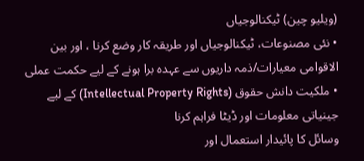(ویلیو چین) ٹیکنالوجیاں
• نئی مصنوعات، ٹیکنالوجیاں اور طریقہ کار وضع کرنا ، اور بین الاقوامی معیارات/ذمہ داریوں سے عہدہ برا ہونے کے لیے حکمت عملی
• ملکیت دانش حقوق (Intellectual Property Rights) کے لیے جینیاتی معلومات اور ڈیٹا فراہم کرنا
وسائل کا پائیدار استعمال اور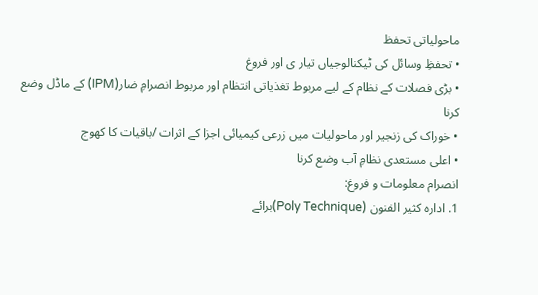ماحولیاتی تحفظ
• تحفظِ وسائل کی ٹیکنالوجیاں تیار ی اور فروغ
• بڑی فصلات کے نظام کے لیے مربوط تغذیاتی انتظام اور مربوط انصرامِ ضار(IPM) کے ماڈل وضع کرنا
• خوراک کی زنجیر اور ماحولیات میں زرعی کیمیائی اجزا کے اثرات /باقیات کا کھوج
• اعلی مستعدی نظامِ آب وضع کرنا
انصرام معلومات و فروغ:
1. ادارہ کثیر الفنون (Poly Technique)برائے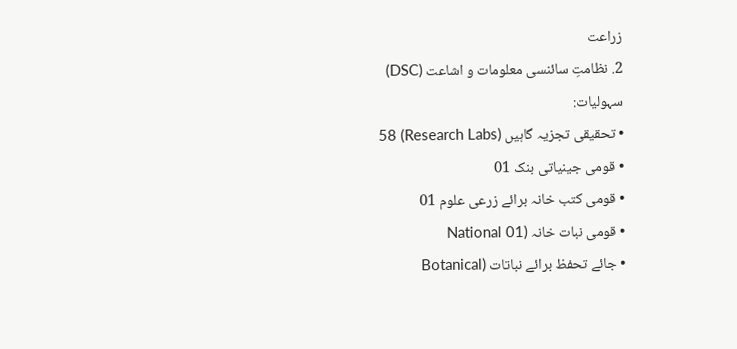زراعت
2. نظامتِ سائنسی معلومات و اشاعت (DSC)
سہولیات:
• تحقیقی تجزیہ گاہیں (Research Labs) 58
• قومی جینیاتی بنک 01
• قومی کتب خانہ برائے زرعی علوم 01
• قومی نبات خانہ (National 01
• جائے تحفظ برائے نباتات (Botanical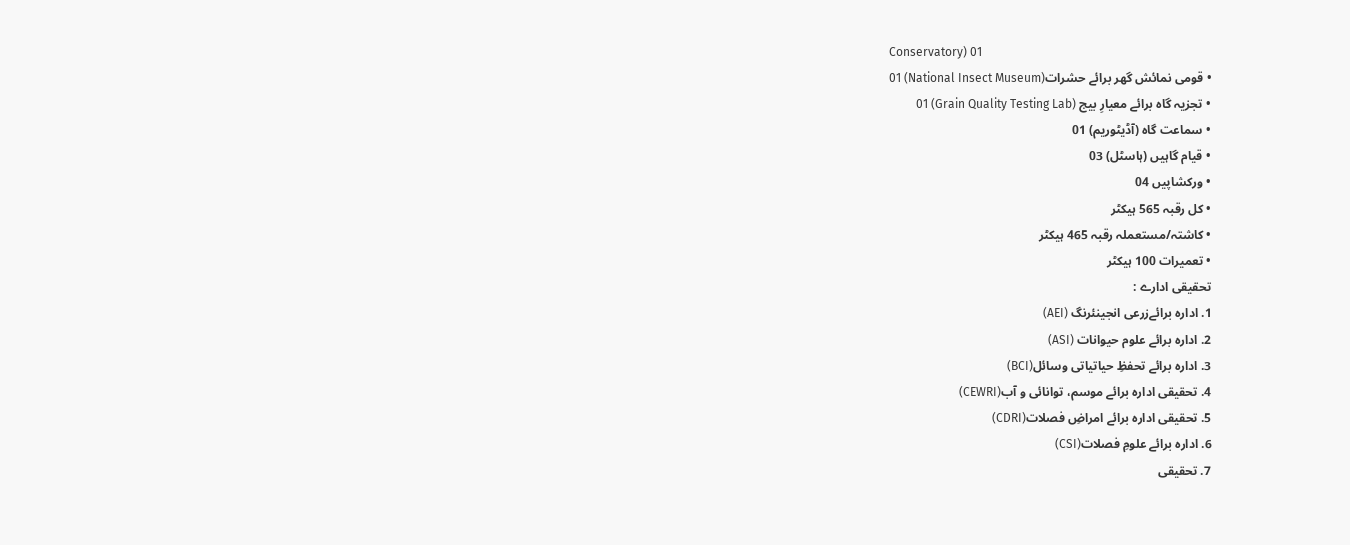Conservatory) 01
• قومی نمائش گھر برائے حشرات(National Insect Museum) 01
• تجزیہ گاہ برائے معیارِ بیج (Grain Quality Testing Lab) 01
• سماعت گاہ (آڈیٹوریم) 01
• قیام گاہیں (ہاسٹل) 03
• ورکشاپیں 04
• کل رقبہ 565 ہیکٹر
• کاشتہ/مستعملہ رقبہ 465 ہیکٹر
• تعمیرات 100 ہیکٹر
تحقیقی ادارے :
1. ادارہ برائےزرعی انجینئرنگ (AEI)
2. ادارہ برائے علوم حیوانات (ASI)
3. ادارہ برائے تحفظِ حیاتیاتی وسائل(BCI)
4. تحقیقی ادارہ برائے موسم، توانائی و آب(CEWRI)
5. تحقیقی ادارہ برائے امراضِ فصلات(CDRI)
6. ادارہ برائے علومِ فصلات(CSI)
7. تحقیقی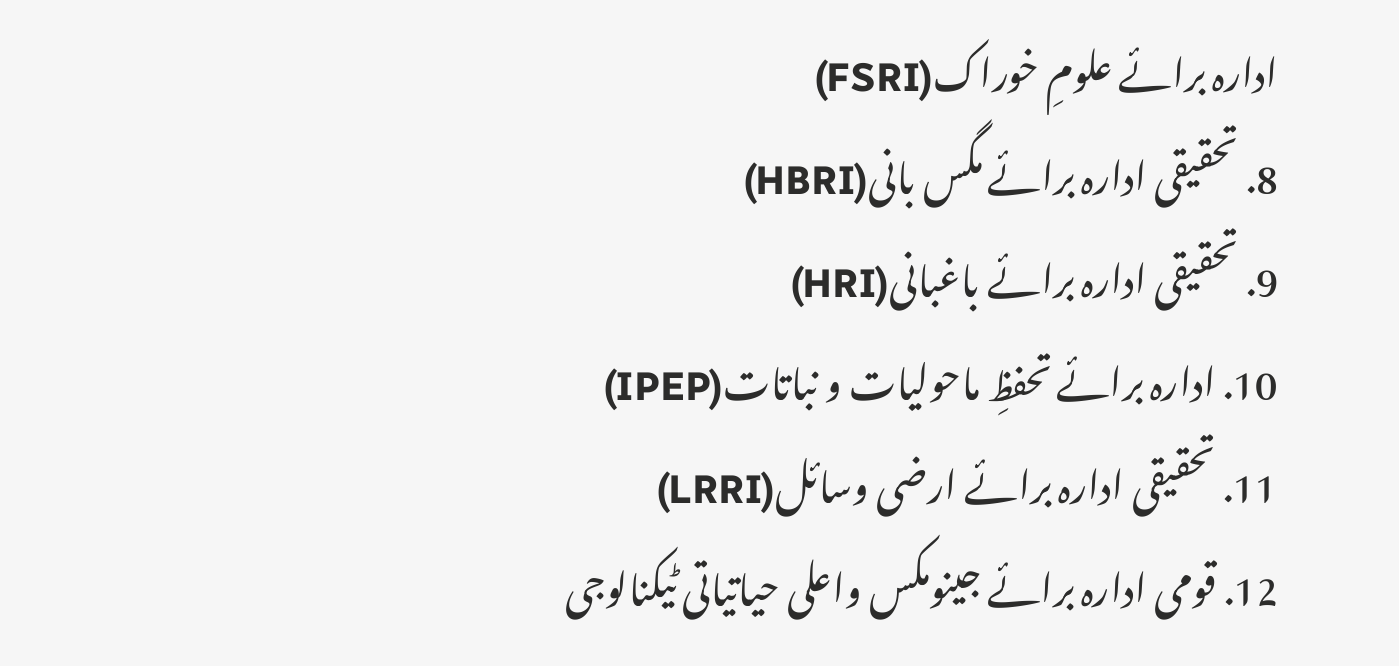ادارہ برائے علومِ خوراک(FSRI)
8. تحقیقی ادارہ برائے مگس بانی(HBRI)
9. تحقیقی ادارہ برائے باغبانی(HRI)
10. ادارہ برائے تحفظِ ماحولیات و نباتات(IPEP)
11. تحقیقی ادارہ برائے ارضی وسائل(LRRI)
12. قومی ادارہ برائے جینومکس واعلی حیاتیاتی ٹیکنالوجی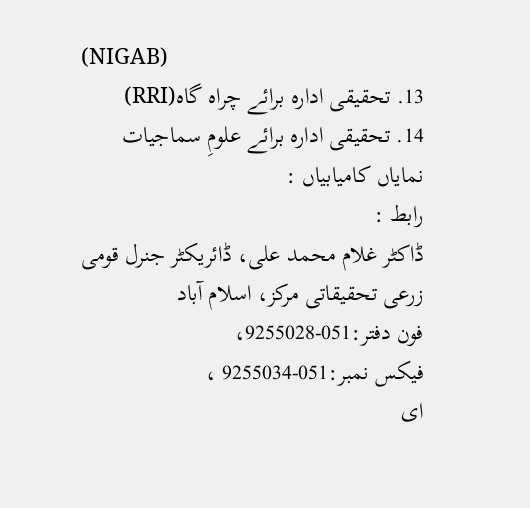(NIGAB)
13. تحقیقی ادارہ برائے چراہ گاہ(RRI)
14. تحقیقی ادارہ برائے علومِ سماجیات
نمایاں کامیابیاں :
رابط :
ڈاکٹر غلام محمد علی، ڈائریکٹر جنرل قومی زرعی تحقیقاتی مرکز، اسلام آباد
فون دفتر:051-9255028،
فیکس نمبر:051-9255034 ،
ای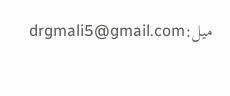میل:drgmali5@gmail.com